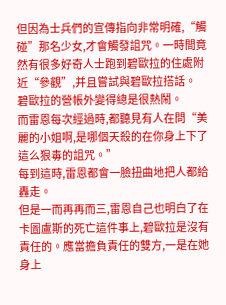但因為士兵們的宣傳指向非常明確,“觸碰”那名少女,才會觸發詛咒。一時間竟然有很多好奇人士跑到碧歐拉的住處附近“參觀”,并且嘗試與碧歐拉搭話。
碧歐拉的營帳外變得總是很熱鬧。
而雷恩每次經過時,都聽見有人在問“美麗的小姐啊,是哪個天殺的在你身上下了這么狠毒的詛咒。”
每到這時,雷恩都會一臉扭曲地把人都給轟走。
但是一而再再而三,雷恩自己也明白了在卡圖盧斯的死亡這件事上,碧歐拉是沒有責任的。應當擔負責任的雙方,一是在她身上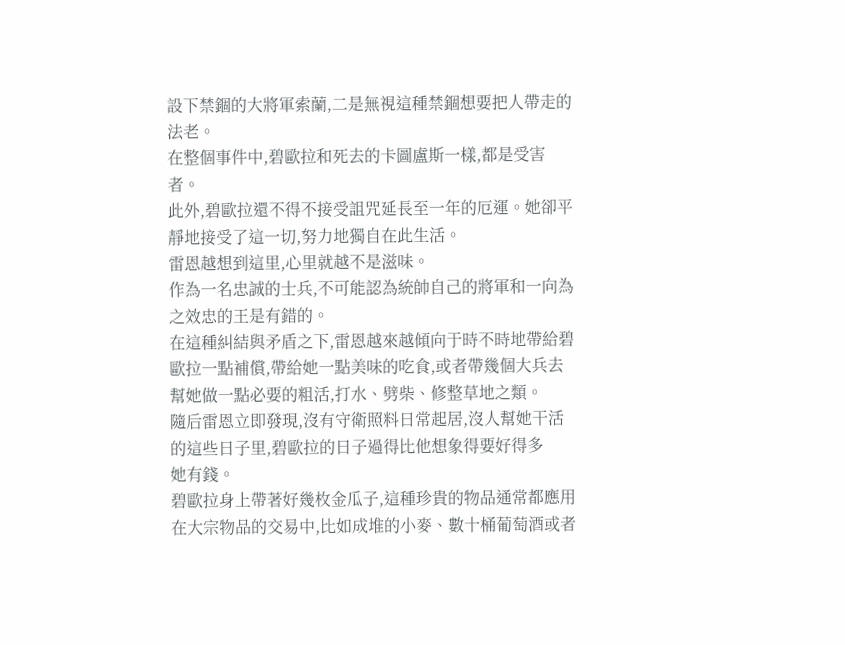設下禁錮的大將軍索蘭,二是無視這種禁錮想要把人帶走的法老。
在整個事件中,碧歐拉和死去的卡圖盧斯一樣,都是受害者。
此外,碧歐拉還不得不接受詛咒延長至一年的厄運。她卻平靜地接受了這一切,努力地獨自在此生活。
雷恩越想到這里,心里就越不是滋味。
作為一名忠誠的士兵,不可能認為統帥自己的將軍和一向為之效忠的王是有錯的。
在這種糾結與矛盾之下,雷恩越來越傾向于時不時地帶給碧歐拉一點補償,帶給她一點美味的吃食,或者帶幾個大兵去幫她做一點必要的粗活,打水、劈柴、修整草地之類。
隨后雷恩立即發現,沒有守衛照料日常起居,沒人幫她干活的這些日子里,碧歐拉的日子過得比他想象得要好得多
她有錢。
碧歐拉身上帶著好幾枚金瓜子,這種珍貴的物品通常都應用在大宗物品的交易中,比如成堆的小麥、數十桶葡萄酒或者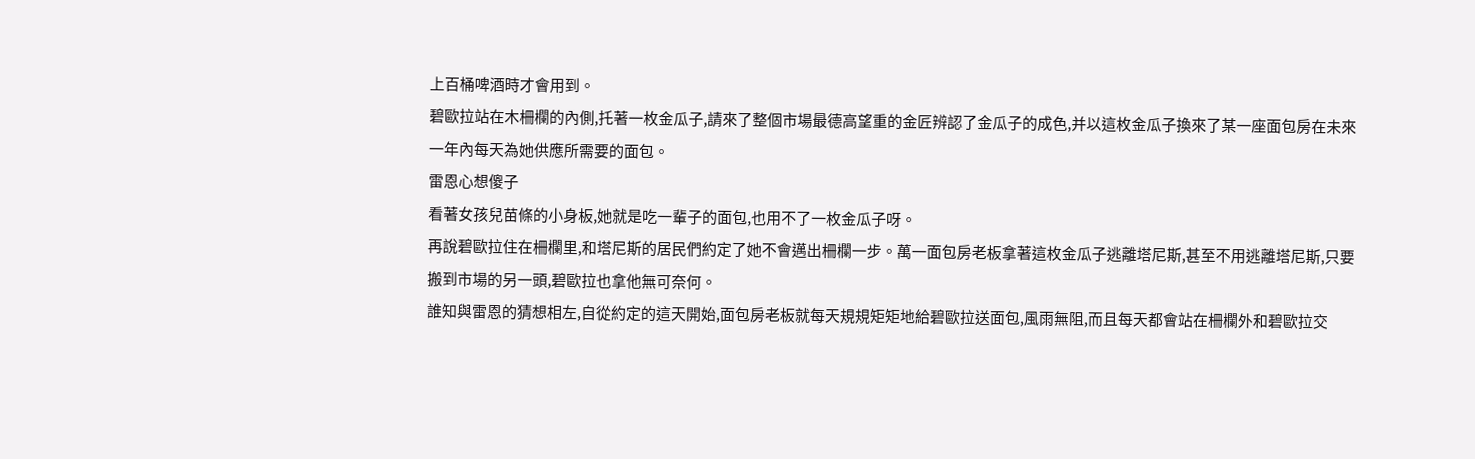上百桶啤酒時才會用到。
碧歐拉站在木柵欄的內側,托著一枚金瓜子,請來了整個市場最德高望重的金匠辨認了金瓜子的成色,并以這枚金瓜子換來了某一座面包房在未來一年內每天為她供應所需要的面包。
雷恩心想傻子
看著女孩兒苗條的小身板,她就是吃一輩子的面包,也用不了一枚金瓜子呀。
再說碧歐拉住在柵欄里,和塔尼斯的居民們約定了她不會邁出柵欄一步。萬一面包房老板拿著這枚金瓜子逃離塔尼斯,甚至不用逃離塔尼斯,只要搬到市場的另一頭,碧歐拉也拿他無可奈何。
誰知與雷恩的猜想相左,自從約定的這天開始,面包房老板就每天規規矩矩地給碧歐拉送面包,風雨無阻,而且每天都會站在柵欄外和碧歐拉交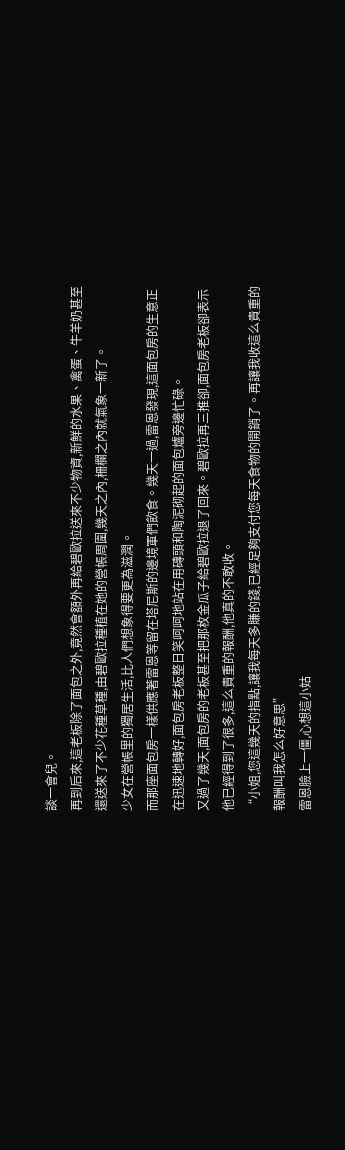談一會兒。
再到后來,這老板除了面包之外,竟然會額外再給碧歐拉送來不少物資,新鮮的水果、禽蛋、牛羊奶甚至還送來了不少花種草種,由碧歐拉種植在她的營帳周圍,幾天之內,柵欄之內就氣象一新了。
少女在營帳里的獨居生活,比人們想象得要更為滋潤。
而那座面包房一樣供應著雷恩等留在塔尼斯的邊境軍們飲食。幾天一過,雷恩發現,這面包房的生意正在迅速地轉好,面包房老板整日笑呵呵地站在用磚頭和陶泥砌起的面包爐旁邊忙碌。
又過了幾天,面包房的老板甚至把那枚金瓜子給碧歐拉退了回來。碧歐拉再三推卻,面包房老板卻表示他已經得到了很多,這么貴重的報酬,他真的不敢收。
“小姐,您這幾天的指點,讓我每天多賺的錢,已經足夠支付您每天食物的開銷了。再讓我收這么貴重的報酬叫我怎么好意思”
雷恩臉上一僵,心想這小姑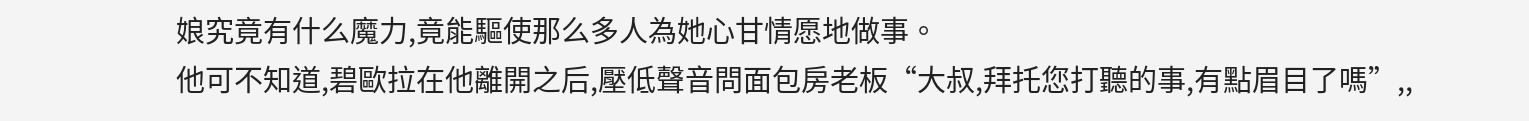娘究竟有什么魔力,竟能驅使那么多人為她心甘情愿地做事。
他可不知道,碧歐拉在他離開之后,壓低聲音問面包房老板“大叔,拜托您打聽的事,有點眉目了嗎”,,